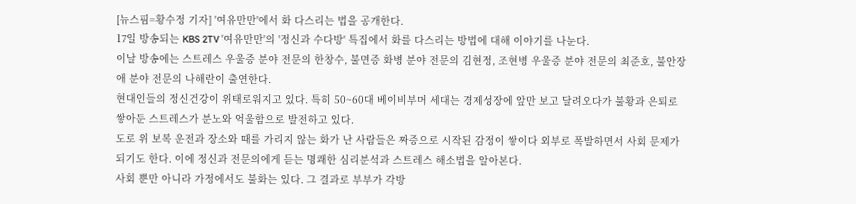[뉴스핌=황수정 기자] '여유만만'에서 화 다스리는 법을 공개한다.
17일 방송되는 KBS 2TV '여유만만'의 '정신과 수다방' 특집에서 화를 다스리는 방법에 대해 이야기를 나눈다.
이날 방송에는 스트레스 우울증 분야 전문의 한창수, 불면증 화병 분야 전문의 김현정, 조현병 우울증 분야 전문의 최준호, 불안장애 분야 전문의 나해란이 출연한다.
현대인들의 정신건강이 위태로워지고 있다. 특히 50~60대 베이비부머 세대는 경제성장에 앞만 보고 달려오다가 불황과 은퇴로 쌓아둔 스트레스가 분노와 억울함으로 발전하고 있다.
도로 위 보복 운전과 장소와 때를 가리지 않는 화가 난 사람들은 짜증으로 시작된 감정이 쌓이다 외부로 폭발하면서 사회 문제가 되기도 한다. 이에 정신과 전문의에게 듣는 명쾌한 심리분석과 스트레스 해소법을 알아본다.
사회 뿐만 아니라 가정에서도 불화는 있다. 그 결과로 부부가 각방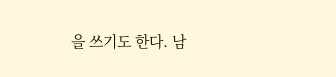을 쓰기도 한다. 남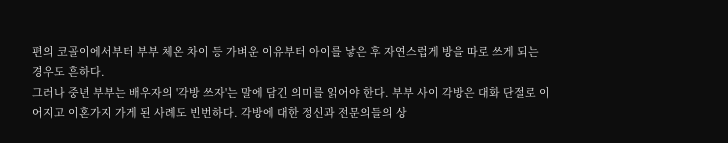편의 코골이에서부터 부부 체온 차이 등 가벼운 이유부터 아이를 낳은 후 자연스럽게 방을 따로 쓰게 되는 경우도 흔하다.
그러나 중년 부부는 배우자의 '각방 쓰자'는 말에 담긴 의미를 읽어야 한다. 부부 사이 각방은 대화 단절로 이어지고 이혼가지 가게 된 사례도 빈번하다. 각방에 대한 정신과 전문의들의 상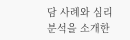담 사례와 심리 분석을 소개한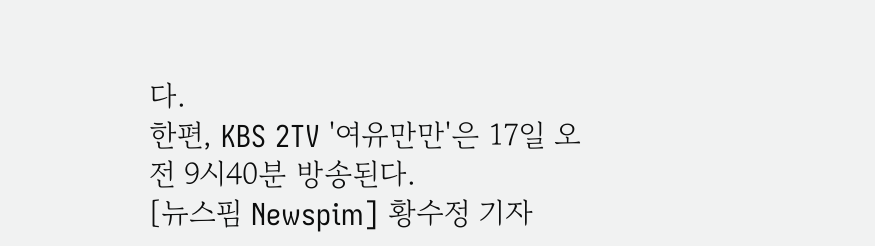다.
한편, KBS 2TV '여유만만'은 17일 오전 9시40분 방송된다.
[뉴스핌 Newspim] 황수정 기자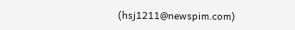(hsj1211@newspim.com)